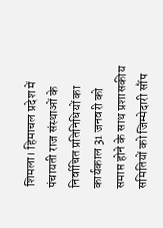शिमला। हिमाचल प्रदेश में पंचायती राज संस्थाओं के निर्वाचित प्रतिनिधियों का कार्यकाल 31 जनवरी को समाप्त होने के साथ प्रशासकीय समितियों को जिम्मेदारी सौंप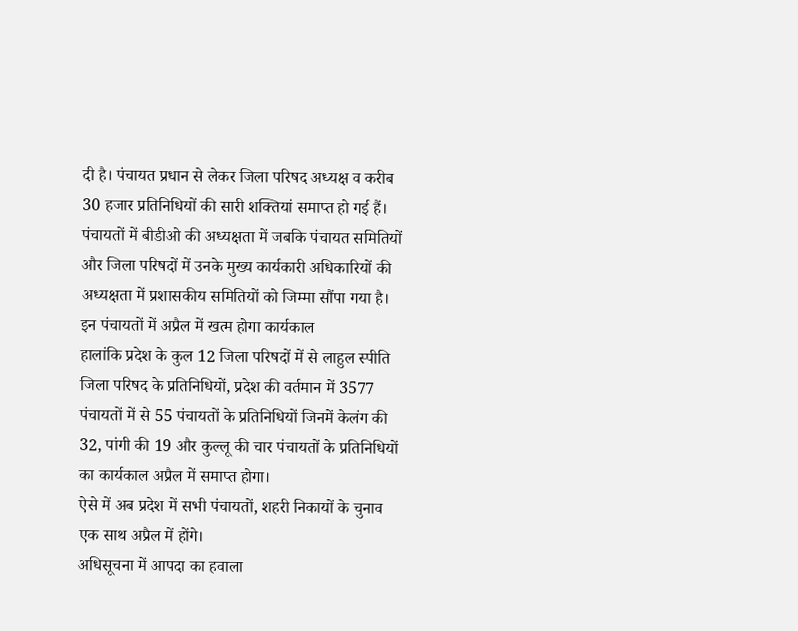दी है। पंचायत प्रधान से लेकर जिला परिषद अध्यक्ष व करीब 30 हजार प्रतिनिधियों की सारी शक्तियां समाप्त हो गई हैं।
पंचायतों में बीडीओ की अध्यक्षता में जबकि पंचायत समितियों और जिला परिषदों में उनके मुख्य कार्यकारी अधिकारियों की अध्यक्षता में प्रशासकीय समितियों को जिम्मा सौंपा गया है।
इन पंचायतों में अप्रैल में खत्म होगा कार्यकाल
हालांकि प्रदेश के कुल 12 जिला परिषदों में से लाहुल स्पीति जिला परिषद के प्रतिनिधियों, प्रदेश की वर्तमान में 3577 पंचायतों में से 55 पंचायतों के प्रतिनिधियों जिनमें केलंग की 32, पांगी की 19 और कुल्लू की चार पंचायतों के प्रतिनिधियों का कार्यकाल अप्रैल में समाप्त होगा।
ऐसे में अब प्रदेश में सभी पंचायतों, शहरी निकायों के चुनाव एक साथ अप्रैल में होंगे।
अधिसूचना में आपदा का हवाला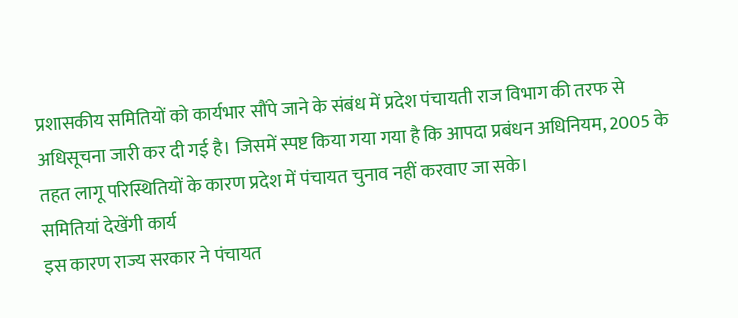प्रशासकीय समितियों को कार्यभार सौंपे जाने के संबंध में प्रदेश पंचायती राज विभाग की तरफ से अधिसूचना जारी कर दी गई है। जिसमें स्पष्ट किया गया गया है कि आपदा प्रबंधन अधिनियम, 2005 के तहत लागू परिस्थितियों के कारण प्रदेश में पंचायत चुनाव नहीं करवाए जा सके।
समितियां देखेंगी कार्य
इस कारण राज्य सरकार ने पंचायत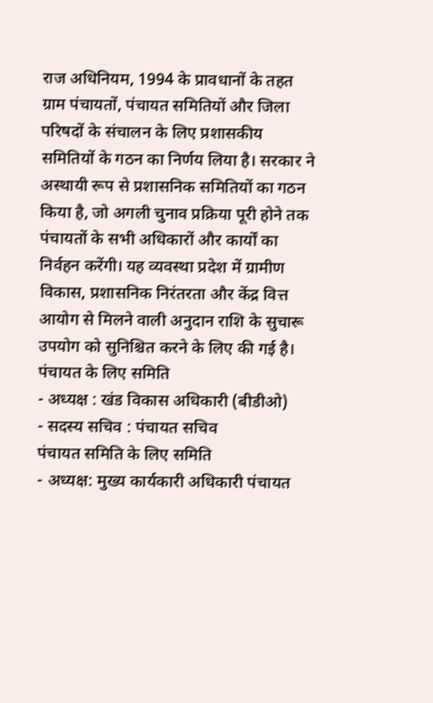राज अधिनियम, 1994 के प्रावधानों के तहत ग्राम पंचायतों, पंचायत समितियों और जिला परिषदों के संचालन के लिए प्रशासकीय समितियों के गठन का निर्णय लिया है। सरकार ने अस्थायी रूप से प्रशासनिक समितियों का गठन किया है, जो अगली चुनाव प्रक्रिया पूरी होने तक पंचायतों के सभी अधिकारों और कार्यों का निर्वहन करेंगी। यह व्यवस्था प्रदेश में ग्रामीण विकास, प्रशासनिक निरंतरता और केंद्र वित्त आयोग से मिलने वाली अनुदान राशि के सुचारू उपयोग को सुनिश्चित करने के लिए की गई है।
पंचायत के लिए समिति
- अध्यक्ष : खंड विकास अधिकारी (बीडीओ)
- सदस्य सचिव : पंचायत सचिव
पंचायत समिति के लिए समिति
- अध्यक्ष: मुख्य कार्यकारी अधिकारी पंचायत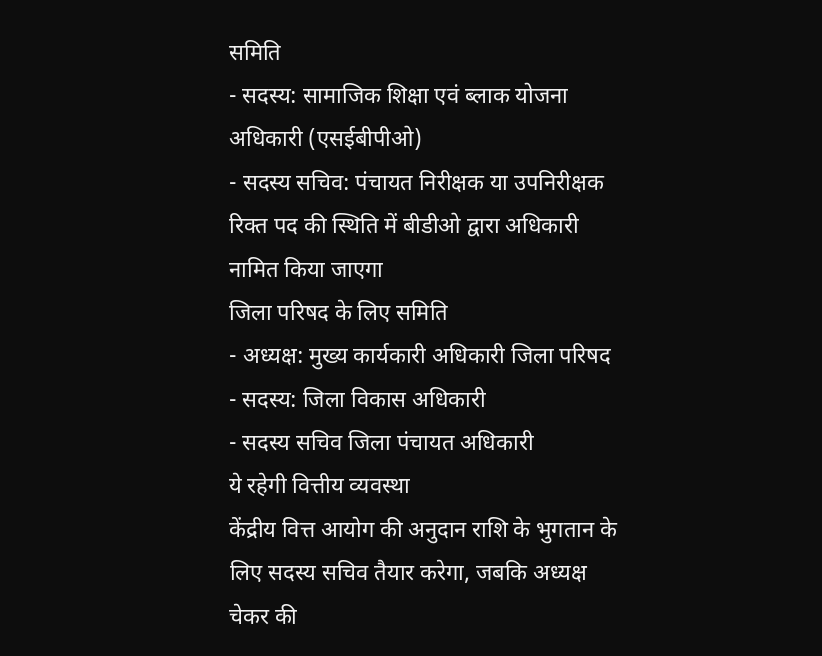समिति
- सदस्य: सामाजिक शिक्षा एवं ब्लाक योजना अधिकारी (एसईबीपीओ)
- सदस्य सचिव: पंचायत निरीक्षक या उपनिरीक्षक
रिक्त पद की स्थिति में बीडीओ द्वारा अधिकारी नामित किया जाएगा
जिला परिषद के लिए समिति
- अध्यक्ष: मुख्य कार्यकारी अधिकारी जिला परिषद
- सदस्य: जिला विकास अधिकारी
- सदस्य सचिव जिला पंचायत अधिकारी
ये रहेगी वित्तीय व्यवस्था
केंद्रीय वित्त आयोग की अनुदान राशि के भुगतान के लिए सदस्य सचिव तैयार करेगा, जबकि अध्यक्ष चेकर की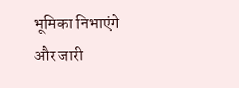भूमिका निभाएंगे और जारी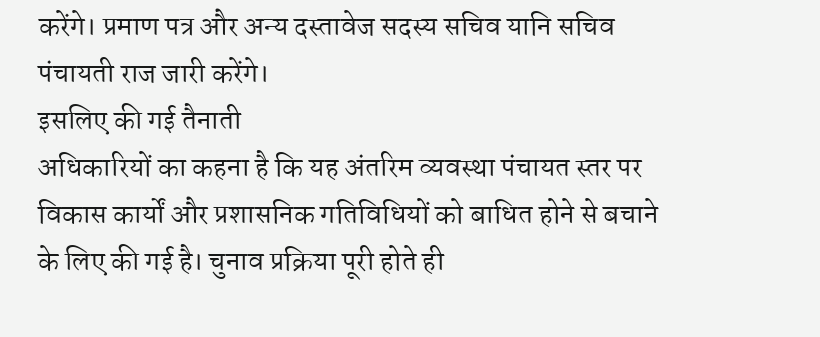करेंगे। प्रमाण पत्र और अन्य दस्तावेज सदस्य सचिव यानि सचिव पंचायती राज जारी करेंगे।
इसलिए की गई तैनाती
अधिकारियों का कहना है कि यह अंतरिम व्यवस्था पंचायत स्तर पर विकास कार्यों और प्रशासनिक गतिविधियों को बाधित होने से बचाने के लिए की गई है। चुनाव प्रक्रिया पूरी होते ही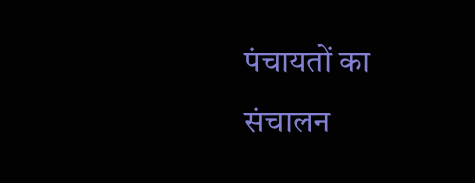पंचायतों का संचालन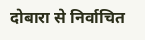दोबारा से निर्वाचित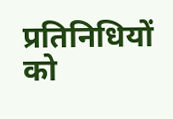प्रतिनिधियों को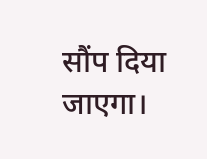सौंप दिया जाएगा।